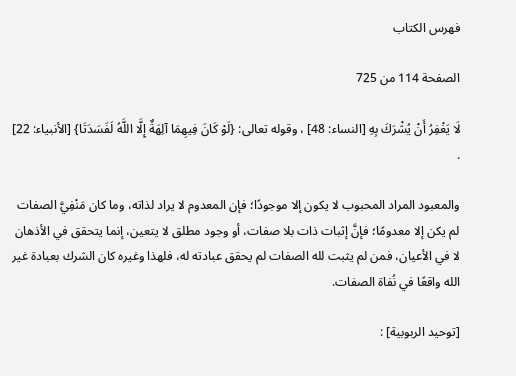فهرس الكتاب

الصفحة 114 من 725

لَا يَغْفِرُ أَنْ يُشْرَكَ بِهِ [النساء: 48] ، وقوله تعالى: {لَوْ كَانَ فِيهِمَا آلِهَةٌ إِلَّا اللَّهُ لَفَسَدَتَا} [الأنبياء: 22] .

والمعبود المراد المحبوب لا يكون إلا موجودًا؛ فإن المعدوم لا يراد لذاته، وما كان مَنْفِيَّ الصفات لم يكن إلا معدومًا؛ فإنَّ إثبات ذات بلا صفات، أو وجود مطلق لا يتعين، إنما يتحقق في الأذهان لا في الأعيان، فمن لم يثبت لله الصفات لم يحقق عبادته له، فلهذا وغيره كان الشرك بعبادة غير الله واقعًا في نُفاة الصفات.

[توحيد الربوبية] :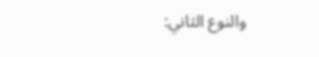والنوع الثاني: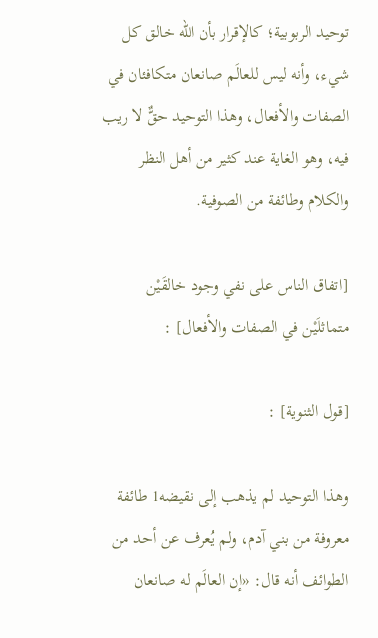توحيد الربوبية؛ كالإقرار بأن الله خالق كل شيء، وأنه ليس للعالَم صانعان متكافئان في الصفات والأفعال، وهذا التوحيد حقٌّ لا ريب فيه، وهو الغاية عند كثير من أهل النظر والكلام وطائفة من الصوفية.

[اتفاق الناس على نفي وجود خالقَيْن متماثلَيْن في الصفات والأفعال] :

[قول الثنوية] :

وهذا التوحيد لم يذهب إلى نقيضه1 طائفة معروفة من بني آدم، ولم يُعرف عن أحد من الطوائف أنه قال: «إن العالَم له صانعان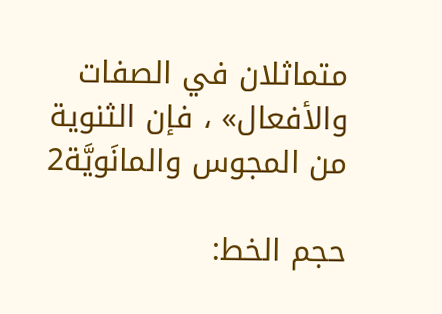متماثلان في الصفات والأفعال» ، فإن الثنوية من المجوس والمانَويَّة2

حجم الخط: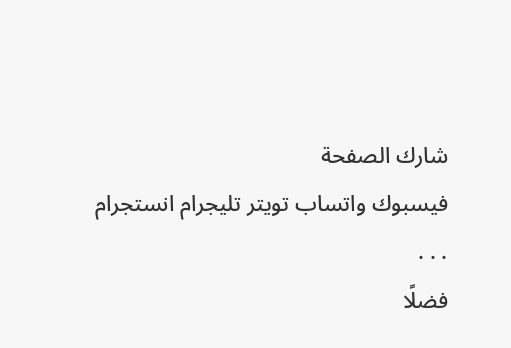شارك الصفحة
فيسبوك واتساب تويتر تليجرام انستجرام
. . .
فضلًا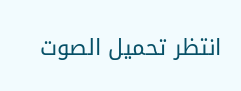انتظر تحميل الصوت